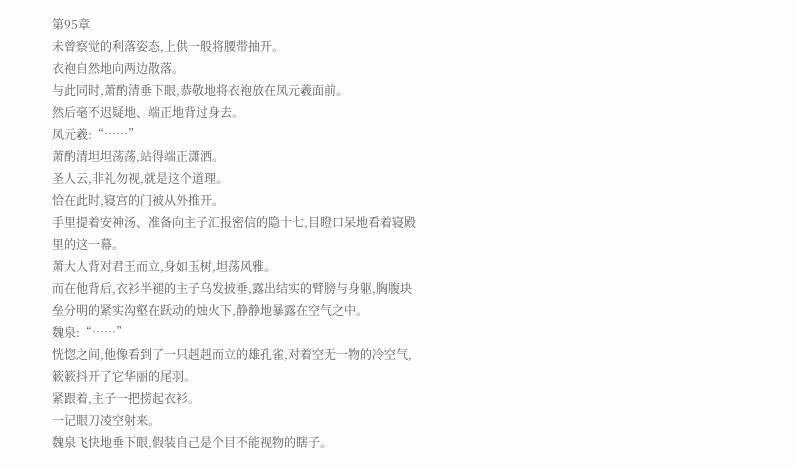第95章
未曾察觉的利落姿态,上供一般将腰带抽开。
衣袍自然地向两边散落。
与此同时,萧酌清垂下眼,恭敬地将衣袍放在凤元羲面前。
然后毫不迟疑地、端正地背过身去。
凤元羲:“……”
萧酌清坦坦荡荡,站得端正潇洒。
圣人云,非礼勿视,就是这个道理。
恰在此时,寝宫的门被从外推开。
手里提着安神汤、准备向主子汇报密信的隐十七,目瞪口呆地看着寝殿里的这一幕。
萧大人背对君王而立,身如玉树,坦荡风雅。
而在他背后,衣衫半褪的主子乌发披垂,露出结实的臂膀与身躯,胸腹块垒分明的紧实沟壑在跃动的烛火下,静静地暴露在空气之中。
魏泉:“……”
恍惚之间,他像看到了一只赳赳而立的雄孔雀,对着空无一物的冷空气,簌簌抖开了它华丽的尾羽。
紧跟着,主子一把捞起衣衫。
一记眼刀凌空射来。
魏泉飞快地垂下眼,假装自己是个目不能视物的瞎子。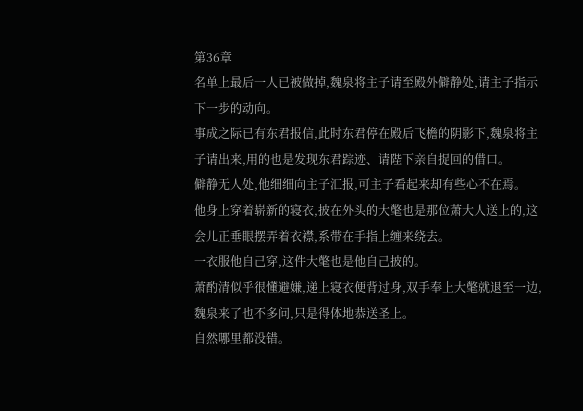第36章
名单上最后一人已被做掉,魏泉将主子请至殿外僻静处,请主子指示下一步的动向。
事成之际已有东君报信,此时东君停在殿后飞檐的阴影下,魏泉将主子请出来,用的也是发现东君踪迹、请陛下亲自捉回的借口。
僻静无人处,他细细向主子汇报,可主子看起来却有些心不在焉。
他身上穿着崭新的寝衣,披在外头的大氅也是那位萧大人送上的,这会儿正垂眼摆弄着衣襟,系带在手指上缠来绕去。
一衣服他自己穿,这件大氅也是他自己披的。
萧酌清似乎很懂避嫌,递上寝衣便背过身,双手奉上大氅就退至一边,魏泉来了也不多问,只是得体地恭送圣上。
自然哪里都没错。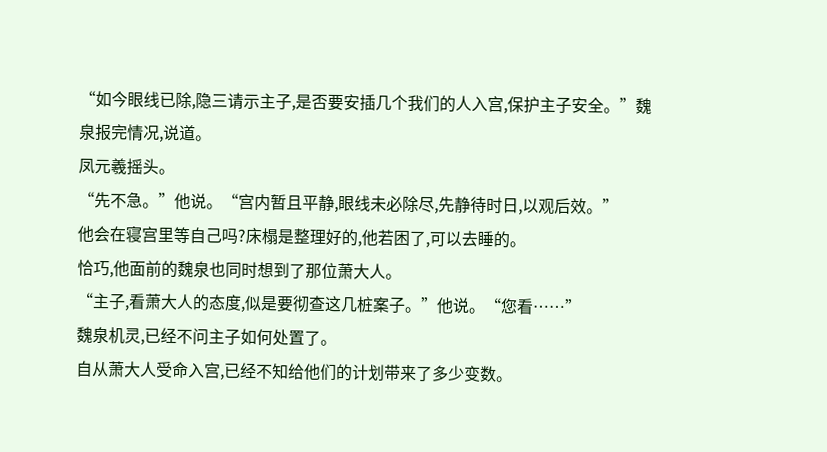“如今眼线已除,隐三请示主子,是否要安插几个我们的人入宫,保护主子安全。”魏泉报完情况,说道。
凤元羲摇头。
“先不急。”他说。“宫内暂且平静,眼线未必除尽,先静待时日,以观后效。”
他会在寝宫里等自己吗?床榻是整理好的,他若困了,可以去睡的。
恰巧,他面前的魏泉也同时想到了那位萧大人。
“主子,看萧大人的态度,似是要彻查这几桩案子。”他说。“您看……”
魏泉机灵,已经不问主子如何处置了。
自从萧大人受命入宫,已经不知给他们的计划带来了多少变数。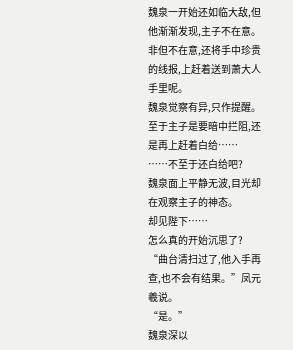魏泉一开始还如临大敌,但他渐渐发现,主子不在意。
非但不在意,还将手中珍贵的线报,上赶着送到萧大人手里呢。
魏泉觉察有异,只作提醒。至于主子是要暗中拦阻,还是再上赶着白给……
……不至于还白给吧?
魏泉面上平静无波,目光却在观察主子的神态。
却见陛下……
怎么真的开始沉思了?
“曲台清扫过了,他入手再查,也不会有结果。”凤元羲说。
“是。”
魏泉深以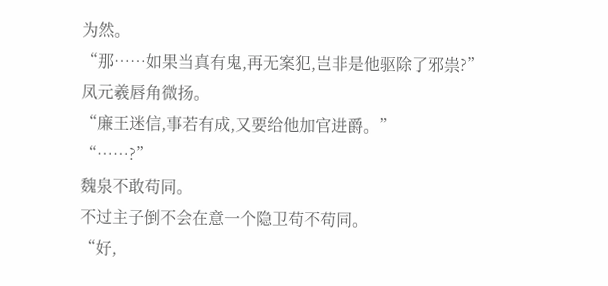为然。
“那……如果当真有鬼,再无案犯,岂非是他驱除了邪祟?”
凤元羲唇角微扬。
“廉王迷信,事若有成,又要给他加官进爵。”
“……?”
魏泉不敢苟同。
不过主子倒不会在意一个隐卫苟不苟同。
“好,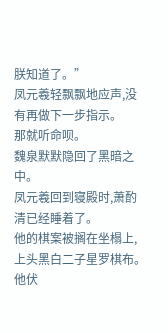朕知道了。”
凤元羲轻飘飘地应声,没有再做下一步指示。
那就听命呗。
魏泉默默隐回了黑暗之中。
凤元羲回到寝殿时,萧酌清已经睡着了。
他的棋案被搁在坐榻上,上头黑白二子星罗棋布。他伏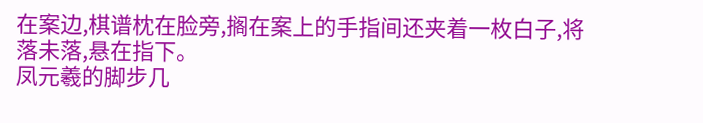在案边,棋谱枕在脸旁,搁在案上的手指间还夹着一枚白子,将落未落,悬在指下。
凤元羲的脚步几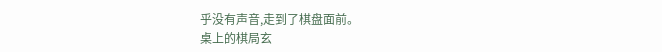乎没有声音,走到了棋盘面前。
桌上的棋局玄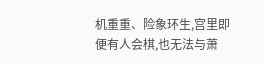机重重、险象环生,宫里即便有人会棋,也无法与萧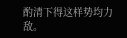酌清下得这样势均力敌。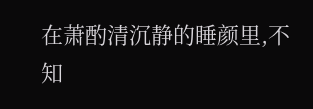在萧酌清沉静的睡颜里,不知